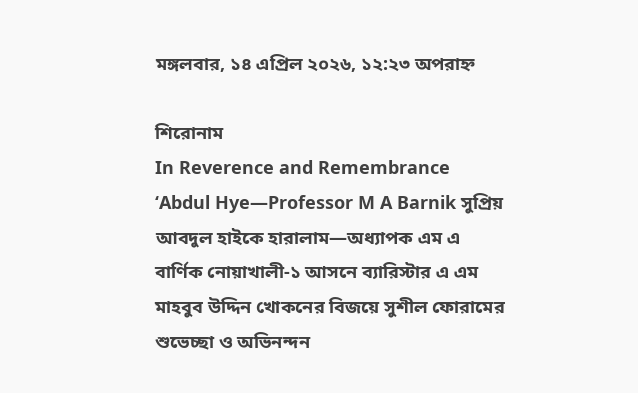মঙ্গলবার, ১৪ এপ্রিল ২০২৬, ১২:২৩ অপরাহ্ন

শিরোনাম
In Reverence and Remembrance ‘Abdul Hye—Professor M A Barnik সুপ্রিয় আবদুল হাইকে হারালাম—অধ্যাপক এম এ বার্ণিক নোয়াখালী-১ আসনে ব্যারিস্টার এ এম মাহবুব উদ্দিন খোকনের বিজয়ে সুশীল ফোরামের শুভেচ্ছা ও অভিনন্দন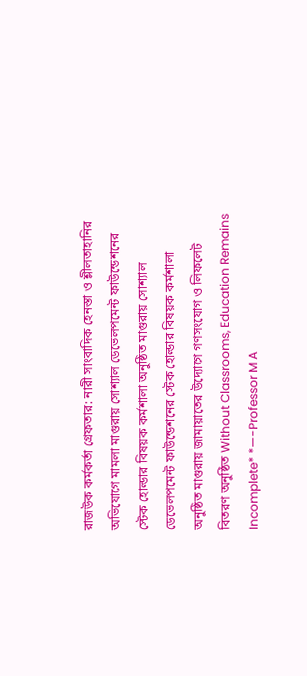রাজউক কর্মকর্তা গ্রেফতার: নারী সাংবাদিক হেনস্তা ও শ্লীলতাহানির অভিযোগে মামলা মাগুরায় সোশ্যাল ডেভেলপমেন্ট ফাউন্ডেশনের স্টেক হোল্ডার বিষয়ক কর্মশালা অনুষ্ঠিত মাগুরায় সোশ্যাল ডেভেলপমেন্ট ফাউন্ডেশনের স্টেক হোল্ডার বিষয়ক কর্মশালা অনুষ্ঠিত মাগুরায় জামায়াতের উদ্যোগে গণসংযোগ ও লিফলেট বিতরণ অনুষ্ঠিত Without Classrooms, Education Remains Incomplete* *—-Professor M A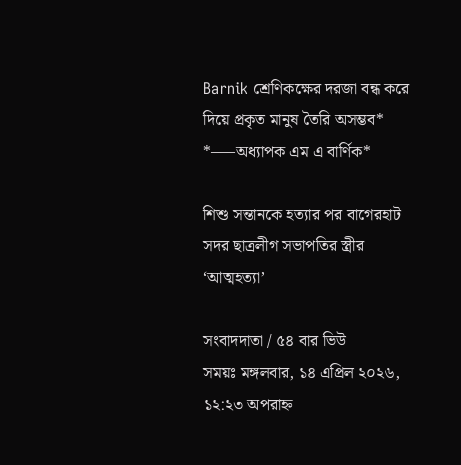Barnik শ্রেণিকক্ষের দরজা বন্ধ করে দিয়ে প্রকৃত মানুষ তৈরি অসম্ভব* *—–অধ্যাপক এম এ বার্ণিক*

শিশু সন্তানকে হত্যার পর বাগেরহাট সদর ছাত্রলীগ সভাপতির স্ত্রীর ‘আত্মহত্যা’

সংবাদদাতা / ৫৪ বার ভিউ
সময়ঃ মঙ্গলবার, ১৪ এপ্রিল ২০২৬, ১২:২৩ অপরাহ্ন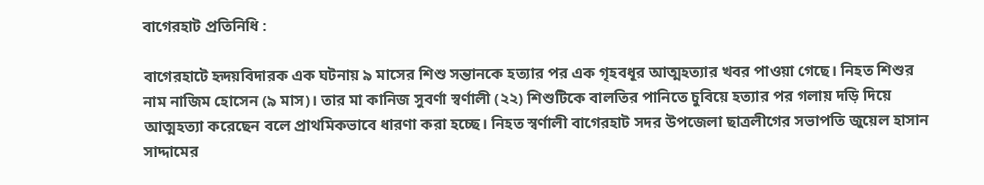বাগেরহাট প্রতিনিধি :

বাগেরহাটে হৃদয়বিদারক এক ঘটনায় ৯ মাসের শিশু সন্তানকে হত্যার পর এক গৃহবধূর আত্মহত্যার খবর পাওয়া গেছে। নিহত শিশুর নাম নাজিম হোসেন (৯ মাস)। তার মা কানিজ সুবর্ণা স্বর্ণালী (২২) শিশুটিকে বালতির পানিতে চুবিয়ে হত্যার পর গলায় দড়ি দিয়ে আত্মহত্যা করেছেন বলে প্রাথমিকভাবে ধারণা করা হচ্ছে। নিহত স্বর্ণালী বাগেরহাট সদর উপজেলা ছাত্রলীগের সভাপতি জুয়েল হাসান সাদ্দামের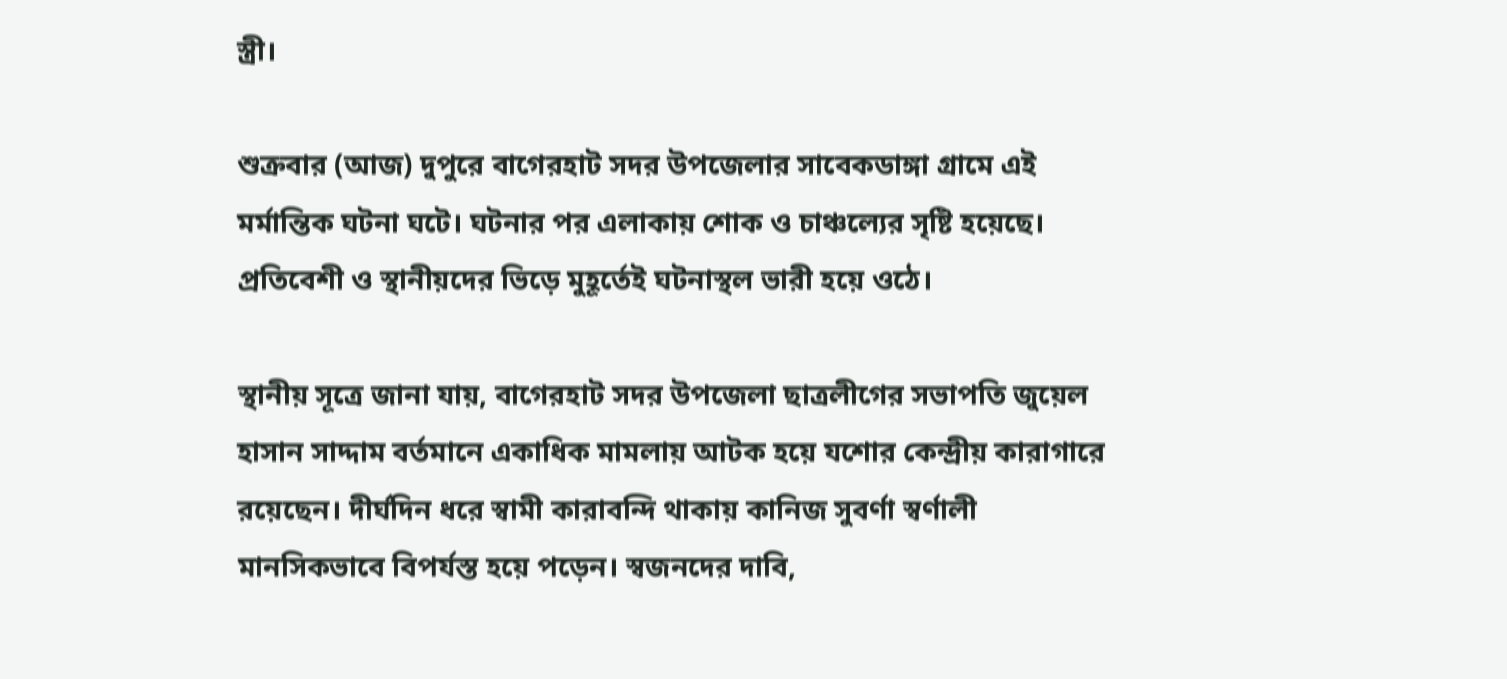স্ত্রী।

শুক্রবার (আজ) দুপুরে বাগেরহাট সদর উপজেলার সাবেকডাঙ্গা গ্রামে এই মর্মান্তিক ঘটনা ঘটে। ঘটনার পর এলাকায় শোক ও চাঞ্চল্যের সৃষ্টি হয়েছে। প্রতিবেশী ও স্থানীয়দের ভিড়ে মুহূর্তেই ঘটনাস্থল ভারী হয়ে ওঠে।

স্থানীয় সূত্রে জানা যায়, বাগেরহাট সদর উপজেলা ছাত্রলীগের সভাপতি জুয়েল হাসান সাদ্দাম বর্তমানে একাধিক মামলায় আটক হয়ে যশোর কেন্দ্রীয় কারাগারে রয়েছেন। দীর্ঘদিন ধরে স্বামী কারাবন্দি থাকায় কানিজ সুবর্ণা স্বর্ণালী মানসিকভাবে বিপর্যস্ত হয়ে পড়েন। স্বজনদের দাবি,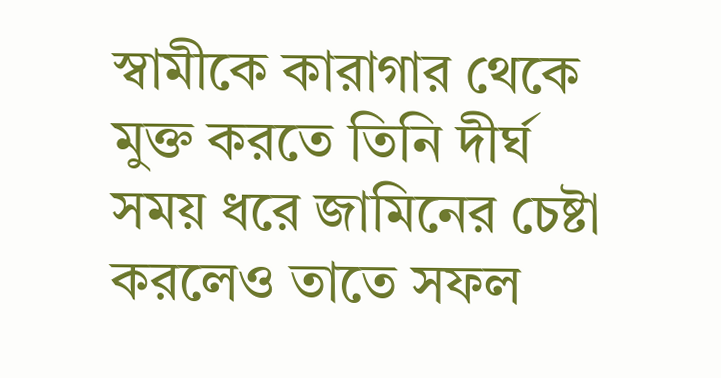স্বামীকে কারাগার থেকে মুক্ত করতে তিনি দীর্ঘ সময় ধরে জামিনের চেষ্টা করলেও তাতে সফল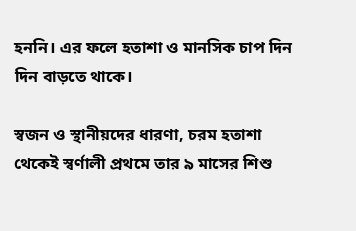হননি। এর ফলে হতাশা ও মানসিক চাপ দিন দিন বাড়তে থাকে।

স্বজন ও স্থানীয়দের ধারণা, চরম হতাশা থেকেই স্বর্ণালী প্রথমে তার ৯ মাসের শিশু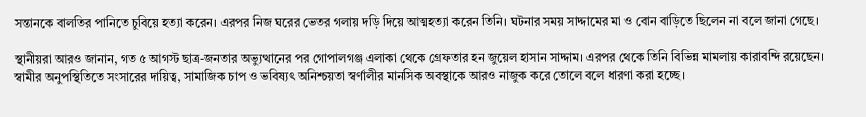সন্তানকে বালতির পানিতে চুবিয়ে হত্যা করেন। এরপর নিজ ঘরের ভেতর গলায় দড়ি দিয়ে আত্মহত্যা করেন তিনি। ঘটনার সময় সাদ্দামের মা ও বোন বাড়িতে ছিলেন না বলে জানা গেছে।

স্থানীয়রা আরও জানান, গত ৫ আগস্ট ছাত্র-জনতার অভ্যুত্থানের পর গোপালগঞ্জ এলাকা থেকে গ্রেফতার হন জুয়েল হাসান সাদ্দাম। এরপর থেকে তিনি বিভিন্ন মামলায় কারাবন্দি রয়েছেন। স্বামীর অনুপস্থিতিতে সংসারের দায়িত্ব, সামাজিক চাপ ও ভবিষ্যৎ অনিশ্চয়তা স্বর্ণালীর মানসিক অবস্থাকে আরও নাজুক করে তোলে বলে ধারণা করা হচ্ছে।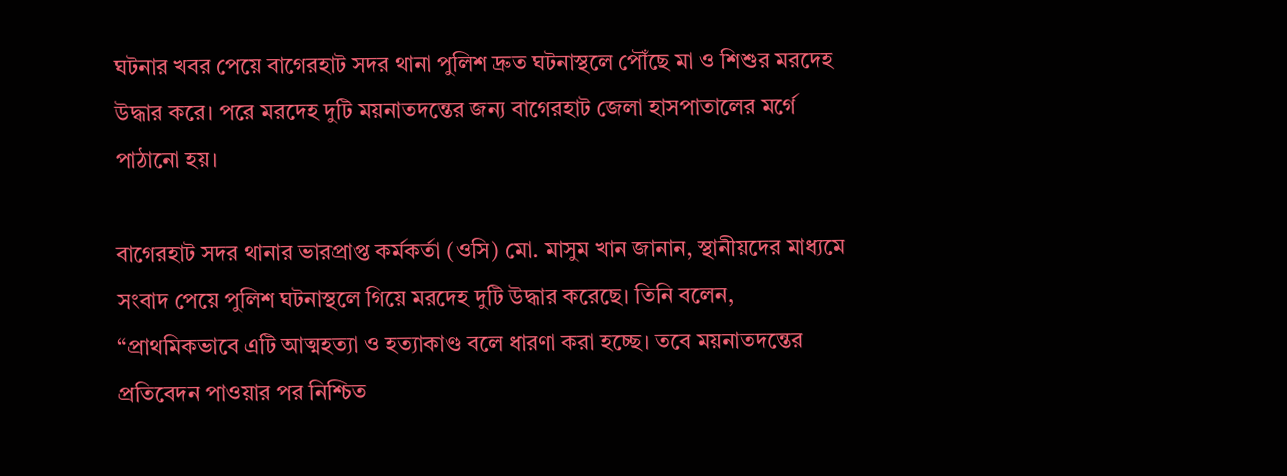ঘটনার খবর পেয়ে বাগেরহাট সদর থানা পুলিশ দ্রুত ঘটনাস্থলে পৌঁছে মা ও শিশুর মরদেহ উদ্ধার করে। পরে মরদেহ দুটি ময়নাতদন্তের জন্য বাগেরহাট জেলা হাসপাতালের মর্গে পাঠানো হয়।

বাগেরহাট সদর থানার ভারপ্রাপ্ত কর্মকর্তা (ওসি) মো. মাসুম খান জানান, স্থানীয়দের মাধ্যমে সংবাদ পেয়ে পুলিশ ঘটনাস্থলে গিয়ে মরদেহ দুটি উদ্ধার করেছে। তিনি বলেন, “প্রাথমিকভাবে এটি আত্মহত্যা ও হত্যাকাণ্ড বলে ধারণা করা হচ্ছে। তবে ময়নাতদন্তের প্রতিবেদন পাওয়ার পর নিশ্চিত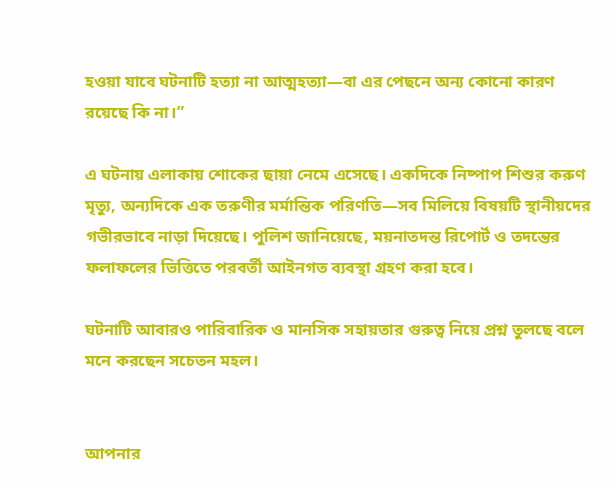হওয়া যাবে ঘটনাটি হত্যা না আত্মহত্যা—বা এর পেছনে অন্য কোনো কারণ রয়েছে কি না।”

এ ঘটনায় এলাকায় শোকের ছায়া নেমে এসেছে। একদিকে নিষ্পাপ শিশুর করুণ মৃত্যু, অন্যদিকে এক তরুণীর মর্মান্তিক পরিণতি—সব মিলিয়ে বিষয়টি স্থানীয়দের গভীরভাবে নাড়া দিয়েছে। পুলিশ জানিয়েছে, ময়নাতদন্ত রিপোর্ট ও তদন্তের ফলাফলের ভিত্তিতে পরবর্তী আইনগত ব্যবস্থা গ্রহণ করা হবে।

ঘটনাটি আবারও পারিবারিক ও মানসিক সহায়তার গুরুত্ব নিয়ে প্রশ্ন তুলছে বলে মনে করছেন সচেতন মহল।


আপনার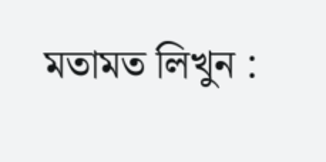মতামত লিখুন :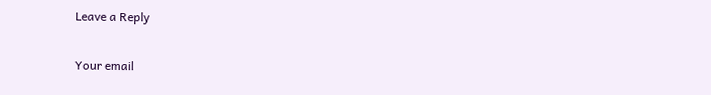Leave a Reply

Your email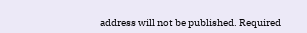address will not be published. Required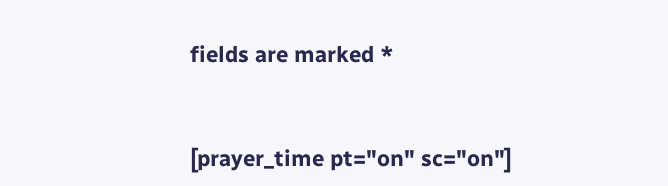fields are marked *


[prayer_time pt="on" sc="on"]